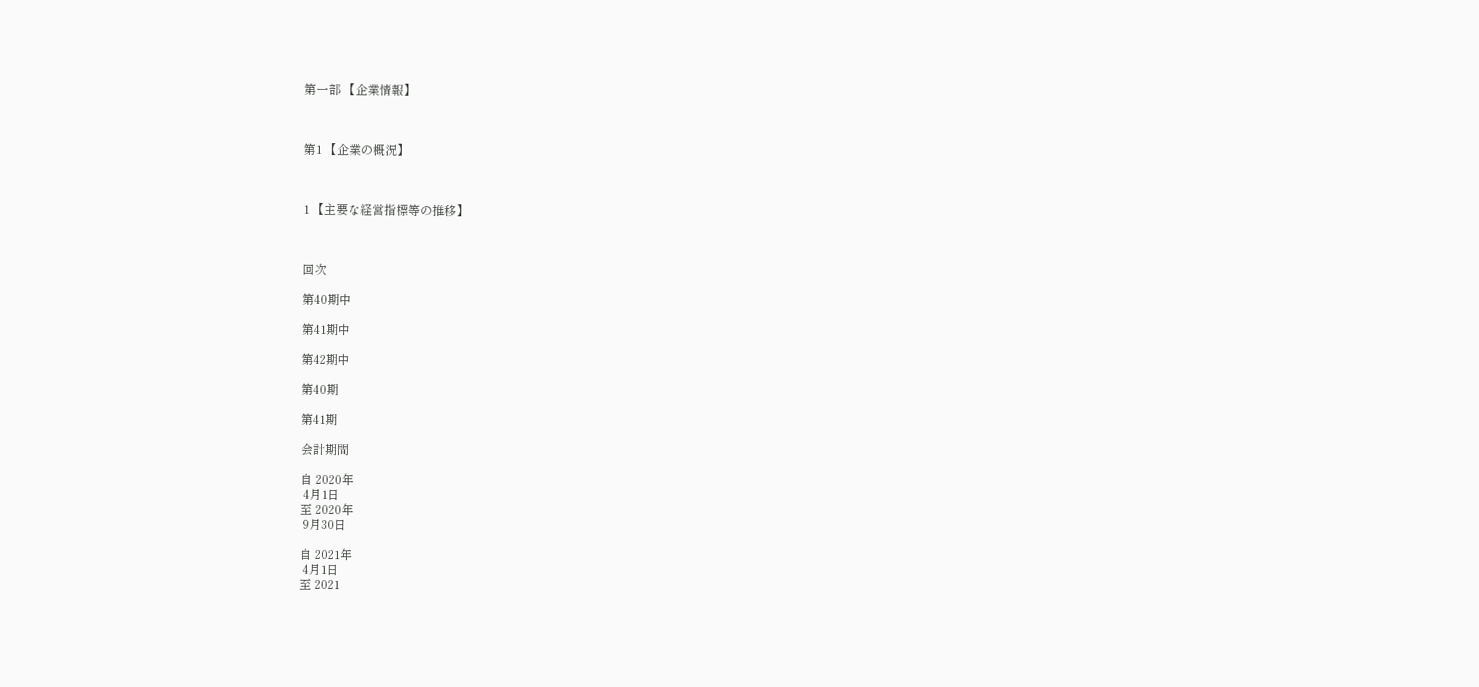第一部 【企業情報】



第1 【企業の概況】



1 【主要な経営指標等の推移】



回次

第40期中

第41期中

第42期中

第40期

第41期

会計期間

自 2020年
 4月1日
至 2020年
 9月30日

自 2021年
 4月1日
至 2021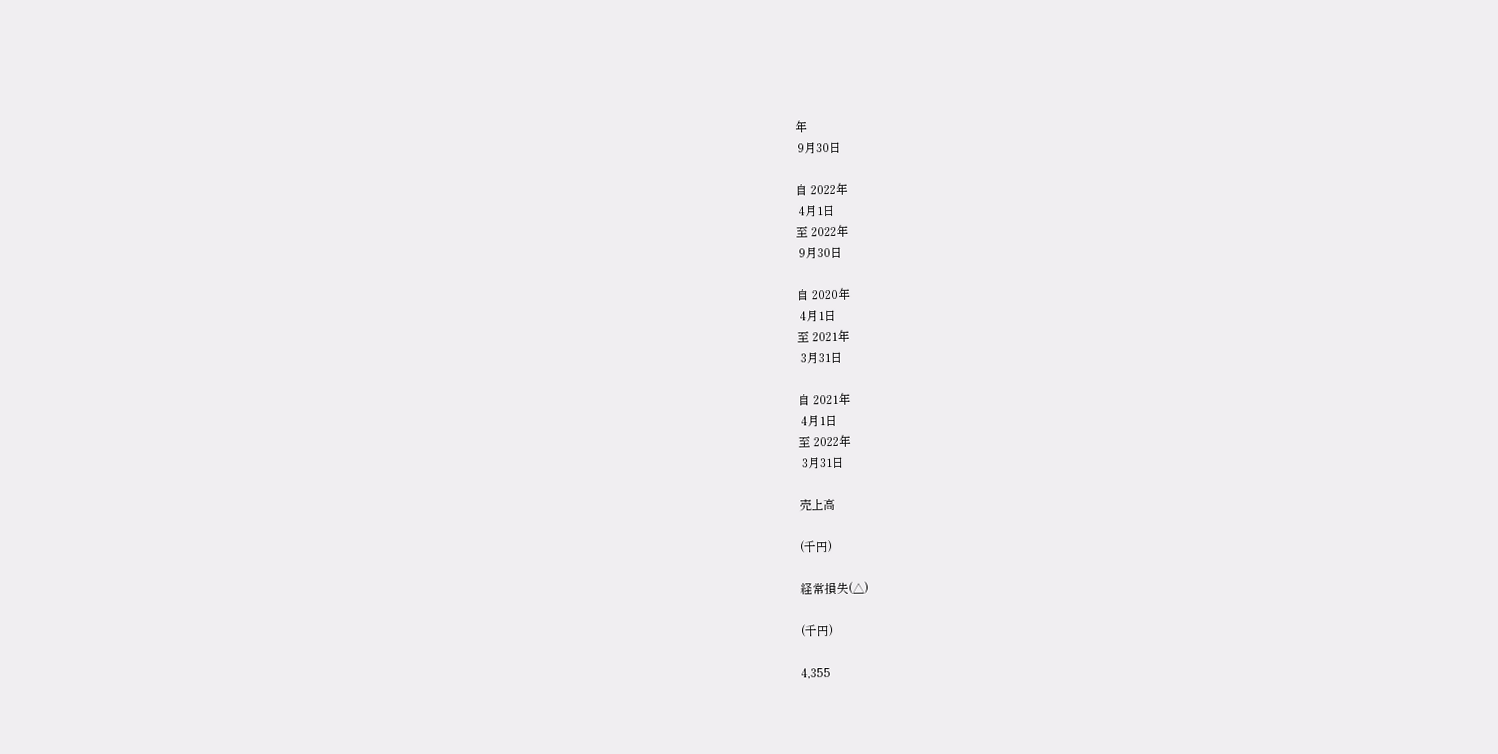年
 9月30日

自 2022年
 4月1日
至 2022年
 9月30日

自 2020年
 4月1日
至 2021年
 3月31日

自 2021年
 4月1日
至 2022年
 3月31日

売上高

(千円)

経常損失(△)

(千円)

4,355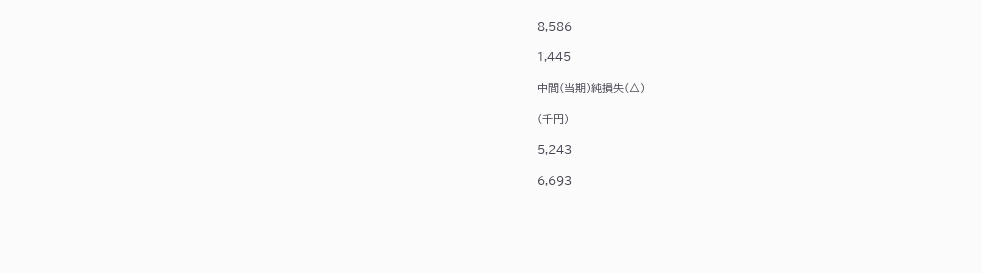8,586

1,445

中間(当期)純損失(△)

(千円)

5,243

6,693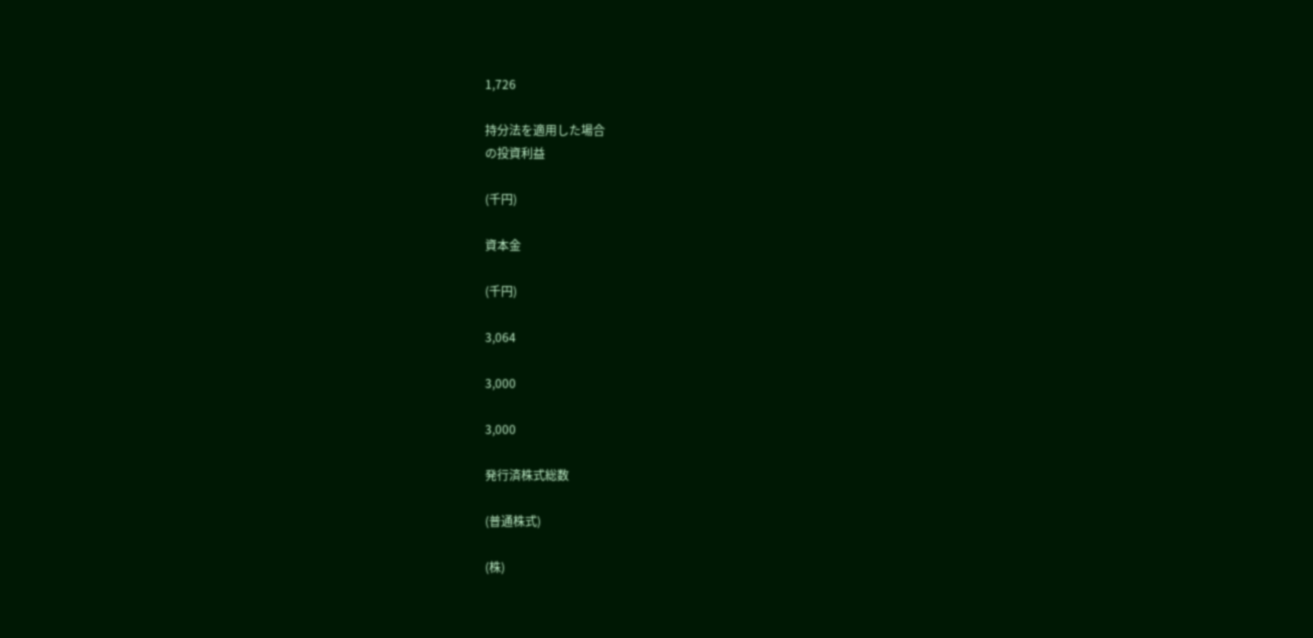1,726

持分法を適用した場合
の投資利益

(千円)

資本金

(千円)

3,064

3,000

3,000

発行済株式総数

(普通株式)

(株)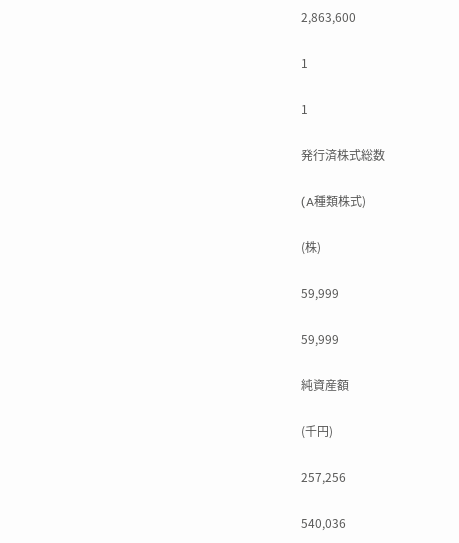2,863,600

1

1

発行済株式総数

(A種類株式)

(株)

59,999

59,999

純資産額

(千円)

257,256

540,036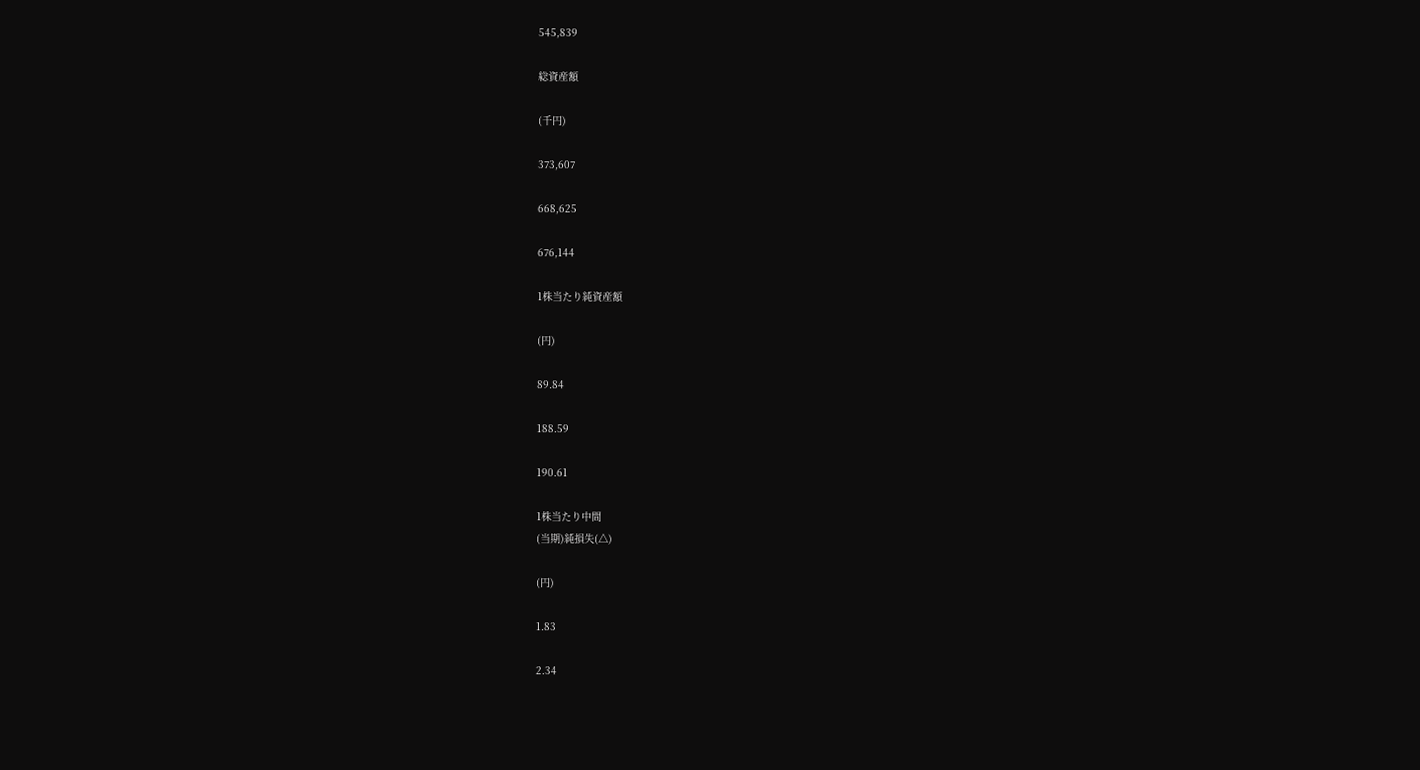545,839

総資産額

(千円)

373,607

668,625

676,144

1株当たり純資産額

(円)

89.84

188.59

190.61

1株当たり中間
(当期)純損失(△)

(円)

1.83

2.34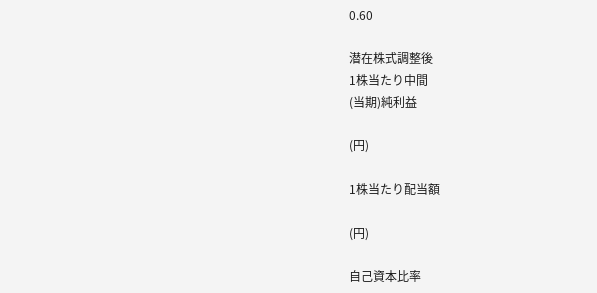0.60

潜在株式調整後
1株当たり中間
(当期)純利益

(円)

1株当たり配当額

(円)

自己資本比率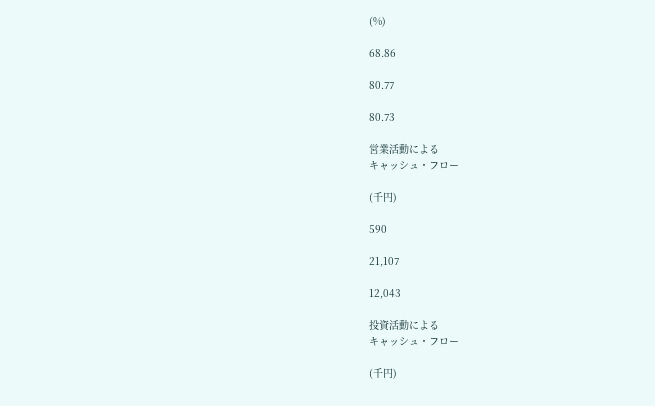(%)

68.86

80.77

80.73

営業活動による
キャッシュ・フロー

(千円)

590

21,107

12,043

投資活動による
キャッシュ・フロー

(千円)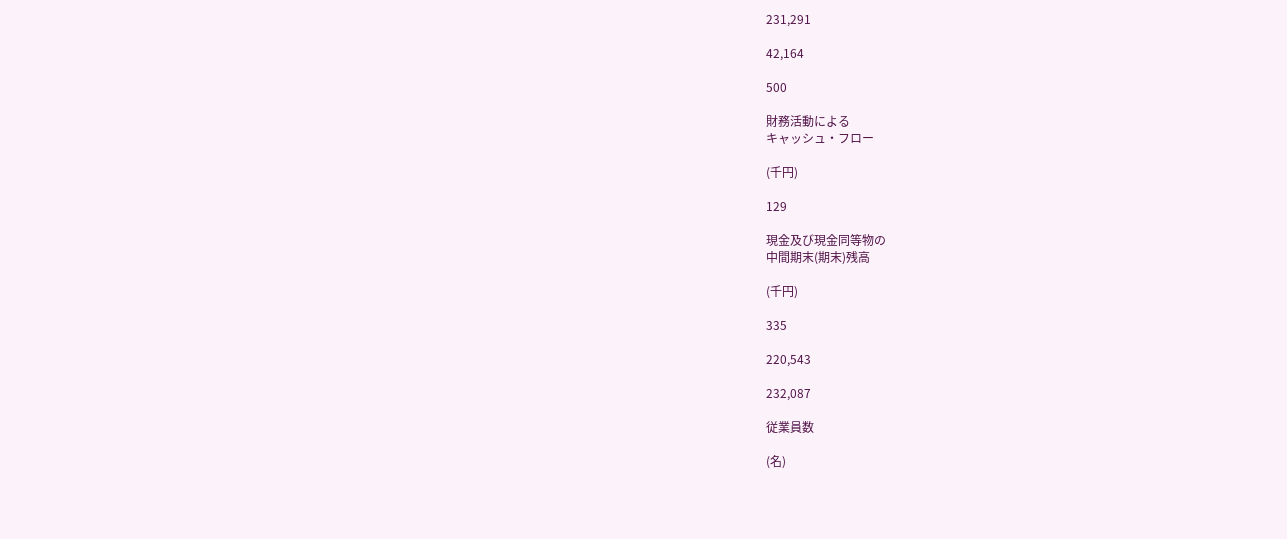231,291

42,164

500

財務活動による
キャッシュ・フロー

(千円)

129

現金及び現金同等物の
中間期末(期末)残高

(千円)

335

220,543

232,087

従業員数

(名)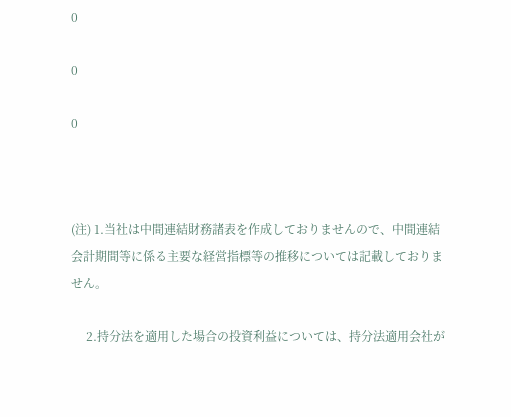0

0

0



(注) 1.当社は中間連結財務諸表を作成しておりませんので、中間連結会計期間等に係る主要な経営指標等の推移については記載しておりません。

     2.持分法を適用した場合の投資利益については、持分法適用会社が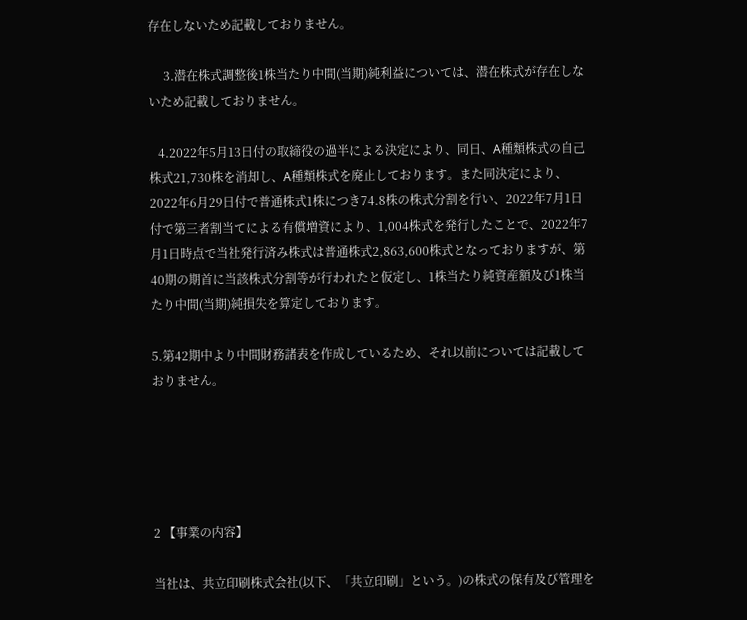存在しないため記載しておりません。

     3.潜在株式調整後1株当たり中間(当期)純利益については、潜在株式が存在しないため記載しておりません。

   4.2022年5月13日付の取締役の過半による決定により、同日、A種類株式の自己株式21,730株を消却し、A種類株式を廃止しております。また同決定により、2022年6月29日付で普通株式1株につき74.8株の株式分割を行い、2022年7月1日付で第三者割当てによる有償増資により、1,004株式を発行したことで、2022年7月1日時点で当社発行済み株式は普通株式2,863,600株式となっておりますが、第40期の期首に当該株式分割等が行われたと仮定し、1株当たり純資産額及び1株当たり中間(当期)純損失を算定しております。

5.第42期中より中間財務諸表を作成しているため、それ以前については記載しておりません。





2 【事業の内容】

当社は、共立印刷株式会社(以下、「共立印刷」という。)の株式の保有及び管理を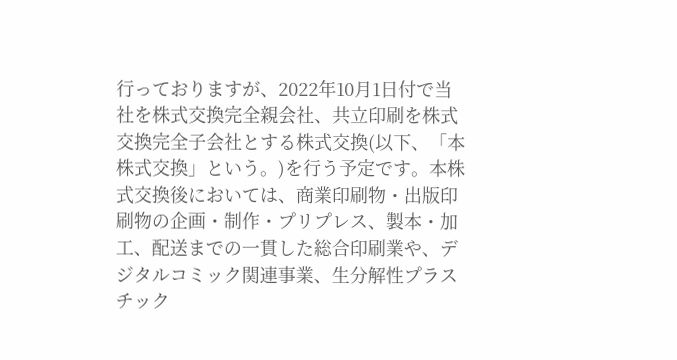行っておりますが、2022年10月1日付で当社を株式交換完全親会社、共立印刷を株式交換完全子会社とする株式交換(以下、「本株式交換」という。)を行う予定です。本株式交換後においては、商業印刷物・出版印刷物の企画・制作・プリプレス、製本・加工、配送までの一貫した総合印刷業や、デジタルコミック関連事業、生分解性プラスチック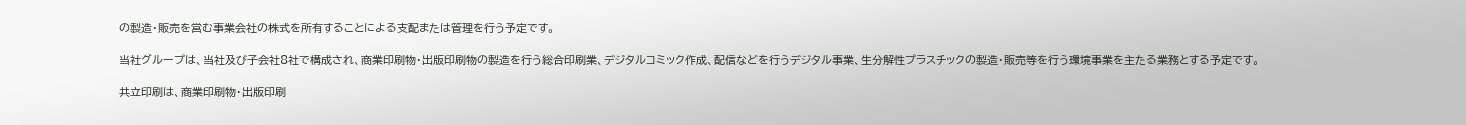の製造・販売を営む事業会社の株式を所有することによる支配または管理を行う予定です。

当社グループは、当社及び子会社8社で構成され、商業印刷物・出版印刷物の製造を行う総合印刷業、デジタルコミック作成、配信などを行うデジタル事業、生分解性プラスチックの製造・販売等を行う環境事業を主たる業務とする予定です。

共立印刷は、商業印刷物・出版印刷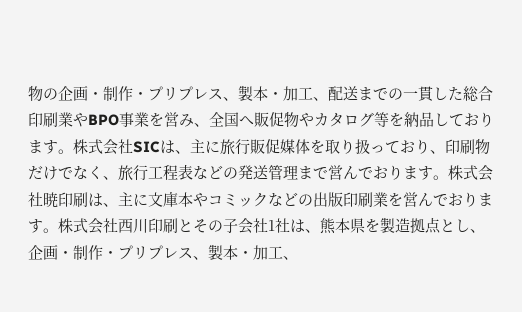物の企画・制作・プリプレス、製本・加工、配送までの一貫した総合印刷業やBPO事業を営み、全国へ販促物やカタログ等を納品しております。株式会社SICは、主に旅行販促媒体を取り扱っており、印刷物だけでなく、旅行工程表などの発送管理まで営んでおります。株式会社暁印刷は、主に文庫本やコミックなどの出版印刷業を営んでおります。株式会社西川印刷とその子会社1社は、熊本県を製造拠点とし、企画・制作・プリプレス、製本・加工、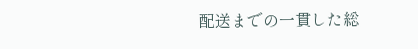配送までの一貫した総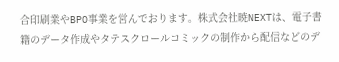合印刷業やBPO事業を営んでおります。株式会社暁NEXTは、電子書籍のデータ作成やタテスクロールコミックの制作から配信などのデ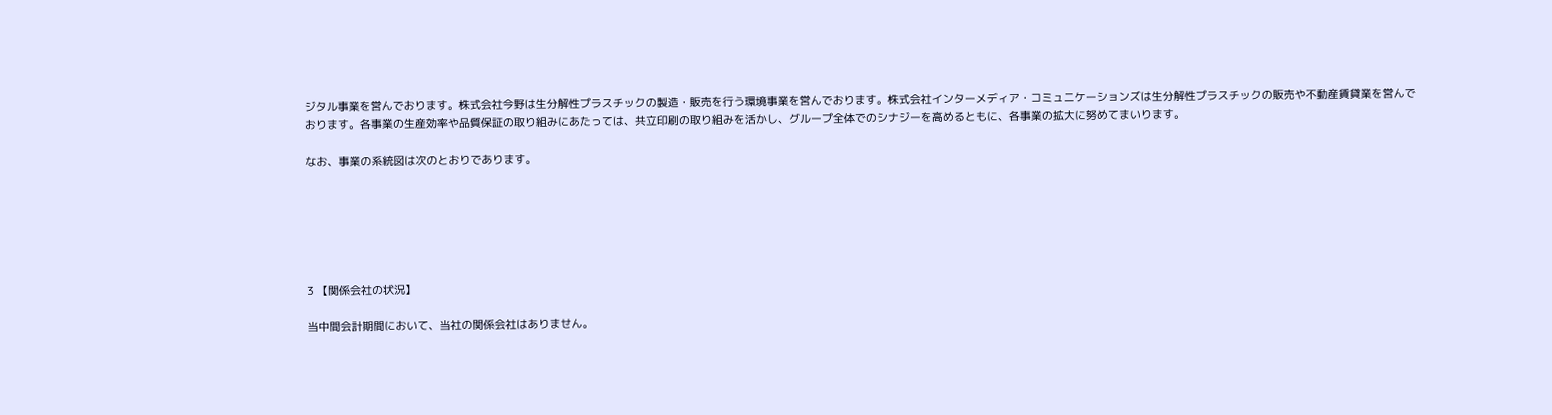ジタル事業を営んでおります。株式会社今野は生分解性プラスチックの製造・販売を行う環境事業を営んでおります。株式会社インターメディア・コミュニケーションズは生分解性プラスチックの販売や不動産賃貸業を営んでおります。各事業の生産効率や品質保証の取り組みにあたっては、共立印刷の取り組みを活かし、グループ全体でのシナジーを高めるともに、各事業の拡大に努めてまいります。

なお、事業の系統図は次のとおりであります。






3 【関係会社の状況】

当中間会計期間において、当社の関係会社はありません。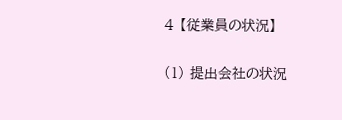4 【従業員の状況】

(1) 提出会社の状況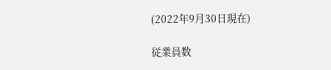(2022年9月30日現在)

従業員数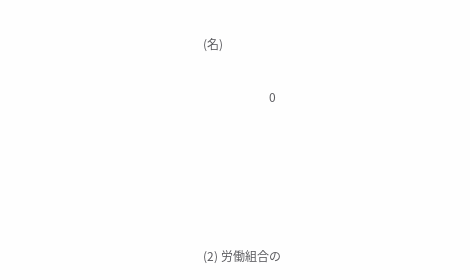(名)

                      0





(2) 労働組合の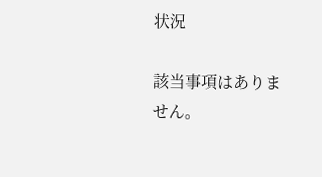状況

該当事項はありません。